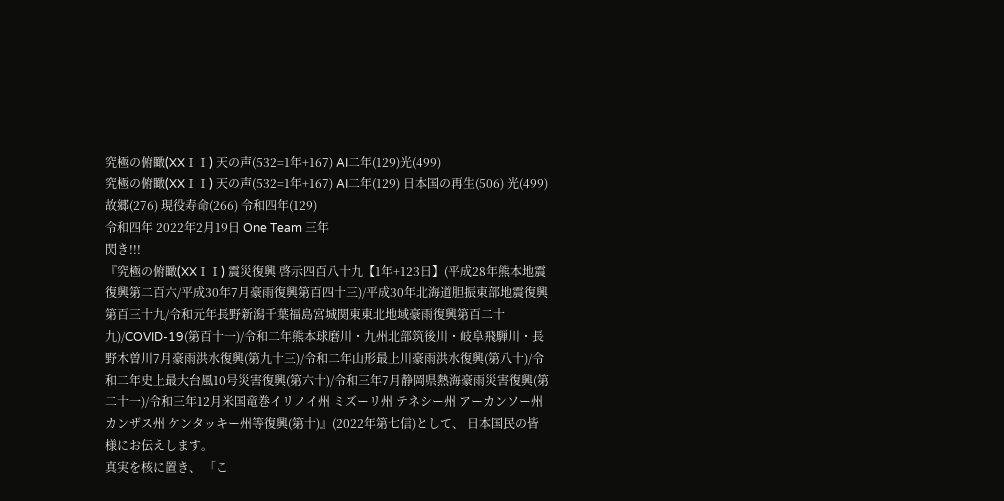究極の俯瞰(XXⅠⅠ) 天の声(532=1年+167) AI二年(129)光(499)
究極の俯瞰(XXⅠⅠ) 天の声(532=1年+167) AI二年(129) 日本国の再生(506) 光(499) 故郷(276) 現役寿命(266) 令和四年(129)
令和四年 2022年2月19日 One Team 三年
閃き!!!
『究極の俯瞰(XXⅠⅠ) 震災復興 啓示四百八十九【1年+123日】(平成28年熊本地震復興第二百六/平成30年7月豪雨復興第百四十三)/平成30年北海道胆振東部地震復興第百三十九/令和元年長野新潟千葉福島宮城関東東北地域豪雨復興第百二十九)/COVID-19(第百十一)/令和二年熊本球磨川・九州北部筑後川・岐阜飛騨川・長野木曽川7月豪雨洪水復興(第九十三)/令和二年山形最上川豪雨洪水復興(第八十)/令和二年史上最大台風10号災害復興(第六十)/令和三年7月静岡県熱海豪雨災害復興(第二十一)/令和三年12月米国竜巻イリノイ州 ミズーリ州 テネシー州 アーカンソー州 カンザス州 ケンタッキー州等復興(第十)』(2022年第七信)として、 日本国民の皆様にお伝えします。
真実を核に置き、 「こ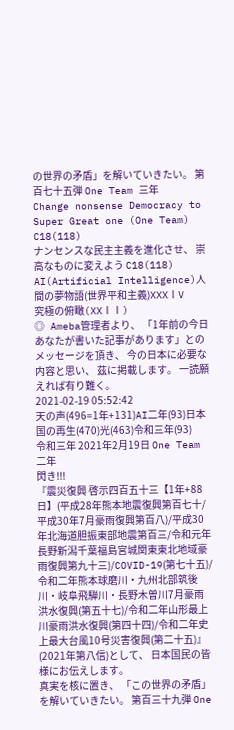の世界の矛盾」を解いていきたい。 第百七十五弾 One Team 三年
Change nonsense Democracy to Super Great one (One Team) C18(118)
ナンセンスな民主主義を進化させ、 崇高なものに変えよう C18(118)
AI(Artificial Intelligence)人間の夢物語(世界平和主義)XXXⅠV
究極の俯瞰(XXⅠⅠ)
◎ Ameba管理者より、 「1年前の今日あなたが書いた記事があります」とのメッセージを頂き、 今の日本に必要な内容と思い、 茲に掲載します。 一読願えれば有り難く。
2021-02-19 05:52:42
天の声(496=1年+131)AI二年(93)日本国の再生(470)光(463)令和三年(93)
令和三年 2021年2月19日 One Team 二年
閃き!!!
『震災復興 啓示四百五十三【1年+88日】(平成28年熊本地震復興第百七十/平成30年7月豪雨復興第百八)/平成30年北海道胆振東部地震第百三/令和元年長野新潟千葉福島宮城関東東北地域豪雨復興第九十三)/COVID-19(第七十五)/令和二年熊本球磨川・九州北部筑後川・岐阜飛騨川・長野木曽川7月豪雨洪水復興(第五十七)/令和二年山形最上川豪雨洪水復興(第四十四)/令和二年史上最大台風10号災害復興(第二十五)』(2021年第八信)として、 日本国民の皆様にお伝えします。
真実を核に置き、 「この世界の矛盾」を解いていきたい。 第百三十九弾 One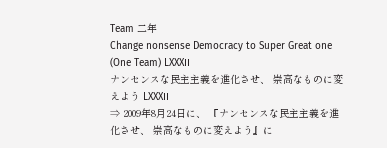Team 二年
Change nonsense Democracy to Super Great one (One Team) LXXXⅠⅠ
ナンセンスな民主主義を進化させ、 崇高なものに変えよう LXXXⅠⅠ
⇒ 2009年8月24日に、 『ナンセンスな民主主義を進化させ、 崇高なものに変えよう』に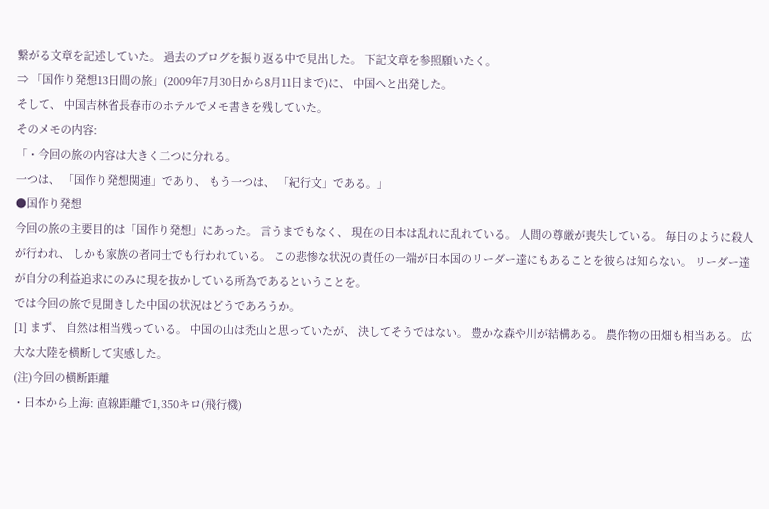繋がる文章を記述していた。 過去のブログを振り返る中で見出した。 下記文章を参照願いたく。
⇒ 「国作り発想13日間の旅」(2009年7月30日から8月11日まで)に、 中国へと出発した。
そして、 中国吉林省長春市のホテルでメモ書きを残していた。
そのメモの内容:
「・今回の旅の内容は大きく二つに分れる。
一つは、 「国作り発想関連」であり、 もう一つは、 「紀行文」である。」
●国作り発想
今回の旅の主要目的は「国作り発想」にあった。 言うまでもなく、 現在の日本は乱れに乱れている。 人間の尊厳が喪失している。 毎日のように殺人が行われ、 しかも家族の者同士でも行われている。 この悲惨な状況の責任の一端が日本国のリーダー達にもあることを彼らは知らない。 リーダー達が自分の利益追求にのみに現を抜かしている所為であるということを。
では今回の旅で見聞きした中国の状況はどうであろうか。
[1] まず、 自然は相当残っている。 中国の山は禿山と思っていたが、 決してそうではない。 豊かな森や川が結構ある。 農作物の田畑も相当ある。 広大な大陸を横断して実感した。
(注)今回の横断距離
・日本から上海: 直線距離で1,350キロ(飛行機)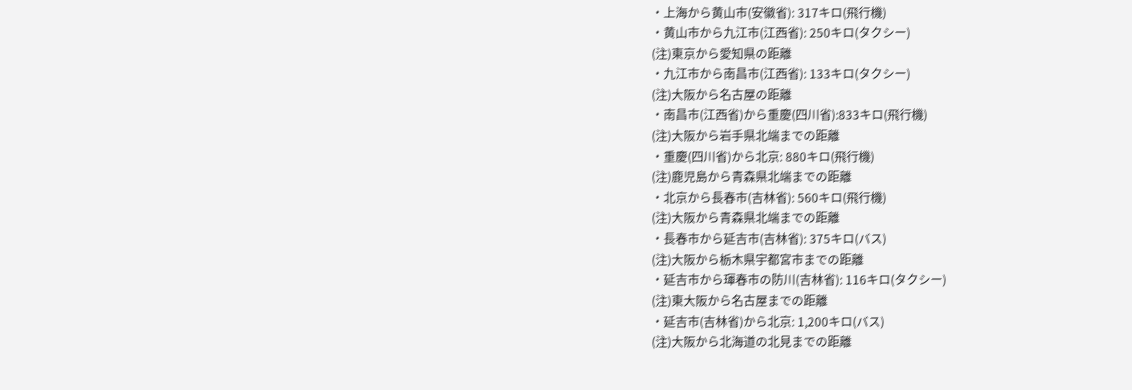・上海から黄山市(安徽省): 317キロ(飛行機)
・黄山市から九江市(江西省): 250キロ(タクシー)
(注)東京から愛知県の距離
・九江市から南昌市(江西省): 133キロ(タクシー)
(注)大阪から名古屋の距離
・南昌市(江西省)から重慶(四川省):833キロ(飛行機)
(注)大阪から岩手県北端までの距離
・重慶(四川省)から北京: 880キロ(飛行機)
(注)鹿児島から青森県北端までの距離
・北京から長春市(吉林省): 560キロ(飛行機)
(注)大阪から青森県北端までの距離
・長春市から延吉市(吉林省): 375キロ(バス)
(注)大阪から栃木県宇都宮市までの距離
・延吉市から琿春市の防川(吉林省): 116キロ(タクシー)
(注)東大阪から名古屋までの距離
・延吉市(吉林省)から北京: 1,200キロ(バス)
(注)大阪から北海道の北見までの距離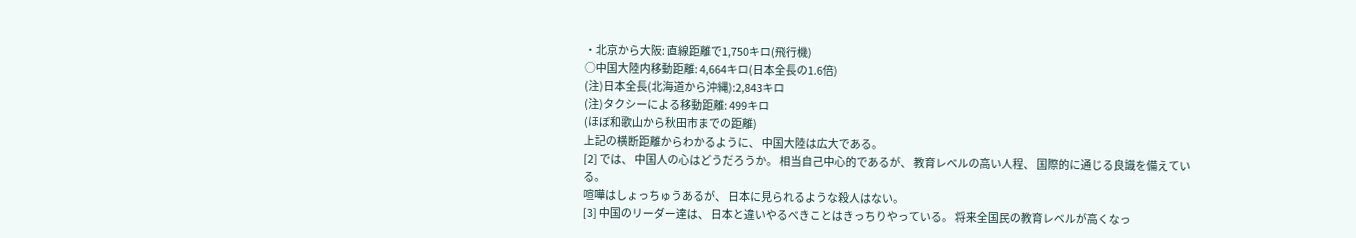・北京から大阪: 直線距離で1,750キロ(飛行機)
○中国大陸内移動距離: 4,664キロ(日本全長の1.6倍)
(注)日本全長(北海道から沖縄):2,843キロ
(注)タクシーによる移動距離: 499キロ
(ほぼ和歌山から秋田市までの距離)
上記の横断距離からわかるように、 中国大陸は広大である。
[2] では、 中国人の心はどうだろうか。 相当自己中心的であるが、 教育レベルの高い人程、 国際的に通じる良識を備えている。
喧嘩はしょっちゅうあるが、 日本に見られるような殺人はない。
[3] 中国のリーダー達は、 日本と違いやるべきことはきっちりやっている。 将来全国民の教育レベルが高くなっ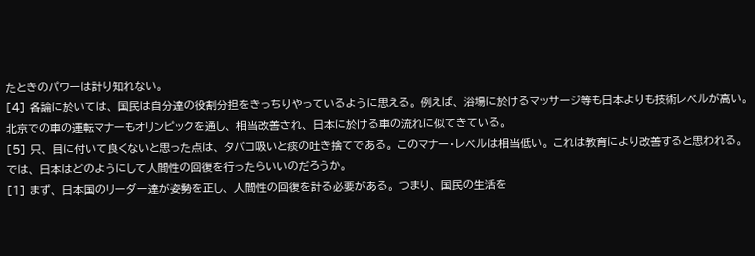たときのパワーは計り知れない。
[4] 各論に於いては、 国民は自分達の役割分担をきっちりやっているように思える。 例えば、 浴場に於けるマッサージ等も日本よりも技術レベルが高い。 北京での車の運転マナーもオリンピックを通し、 相当改善され、 日本に於ける車の流れに似てきている。
[5] 只、 目に付いて良くないと思った点は、 タバコ吸いと痰の吐き捨てである。 このマナー・レベルは相当低い。 これは教育により改善すると思われる。
では、 日本はどのようにして人間性の回復を行ったらいいのだろうか。
[1] まず、 日本国のリーダー達が姿勢を正し、 人間性の回復を計る必要がある。 つまり、 国民の生活を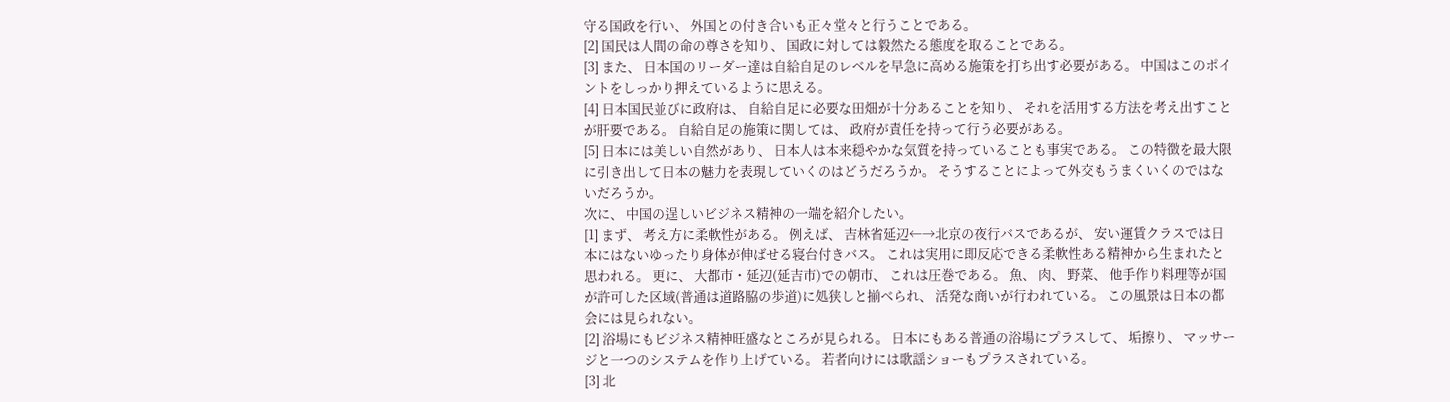守る国政を行い、 外国との付き合いも正々堂々と行うことである。
[2] 国民は人間の命の尊さを知り、 国政に対しては毅然たる態度を取ることである。
[3] また、 日本国のリーダー達は自給自足のレベルを早急に高める施策を打ち出す必要がある。 中国はこのポイントをしっかり押えているように思える。
[4] 日本国民並びに政府は、 自給自足に必要な田畑が十分あることを知り、 それを活用する方法を考え出すことが肝要である。 自給自足の施策に関しては、 政府が責任を持って行う必要がある。
[5] 日本には美しい自然があり、 日本人は本来穏やかな気質を持っていることも事実である。 この特徴を最大限に引き出して日本の魅力を表現していくのはどうだろうか。 そうすることによって外交もうまくいくのではないだろうか。
次に、 中国の逞しいビジネス精神の一端を紹介したい。
[1] まず、 考え方に柔軟性がある。 例えば、 吉林省延辺←→北京の夜行バスであるが、 安い運賃クラスでは日本にはないゆったり身体が伸ばせる寝台付きバス。 これは実用に即反応できる柔軟性ある精神から生まれたと思われる。 更に、 大都市・延辺(延吉市)での朝市、 これは圧巻である。 魚、 肉、 野菜、 他手作り料理等が国が許可した区域(普通は道路脇の歩道)に処狭しと揃べられ、 活発な商いが行われている。 この風景は日本の都会には見られない。
[2] 浴場にもビジネス精神旺盛なところが見られる。 日本にもある普通の浴場にプラスして、 垢擦り、 マッサージと一つのシステムを作り上げている。 若者向けには歌謡ショーもプラスされている。
[3] 北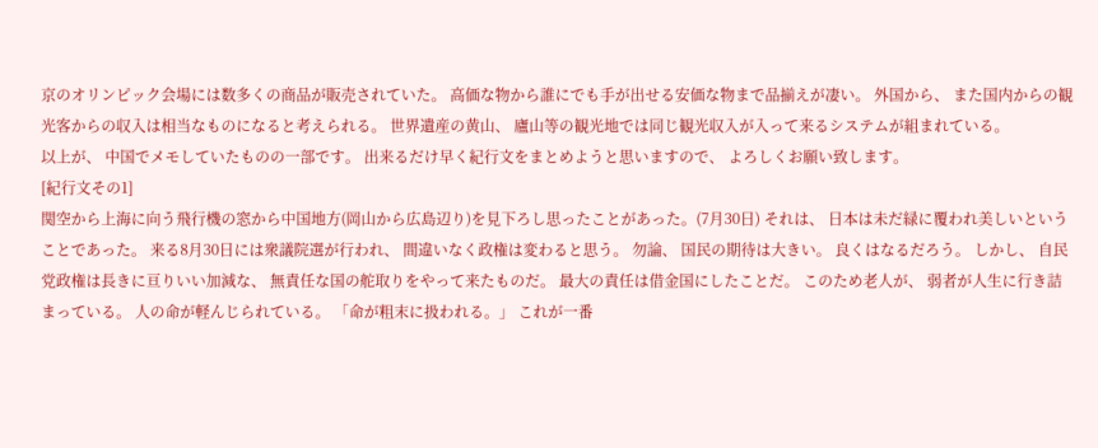京のオリンピック会場には数多くの商品が販売されていた。 高価な物から誰にでも手が出せる安価な物まで品揃えが凄い。 外国から、 また国内からの観光客からの収入は相当なものになると考えられる。 世界遺産の黄山、 廬山等の観光地では同じ観光収入が入って来るシステムが組まれている。
以上が、 中国でメモしていたものの一部です。 出来るだけ早く紀行文をまとめようと思いますので、 よろしくお願い致します。
[紀行文その1]
関空から上海に向う飛行機の窓から中国地方(岡山から広島辺り)を見下ろし思ったことがあった。(7月30日) それは、 日本は未だ緑に覆われ美しいということであった。 来る8月30日には衆議院選が行われ、 間違いなく政権は変わると思う。 勿論、 国民の期待は大きい。 良くはなるだろう。 しかし、 自民党政権は長きに亘りいい加減な、 無責任な国の舵取りをやって来たものだ。 最大の責任は借金国にしたことだ。 このため老人が、 弱者が人生に行き詰まっている。 人の命が軽んじられている。 「命が粗末に扱われる。」 これが一番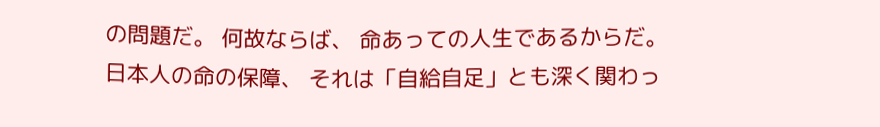の問題だ。 何故ならば、 命あっての人生であるからだ。
日本人の命の保障、 それは「自給自足」とも深く関わっ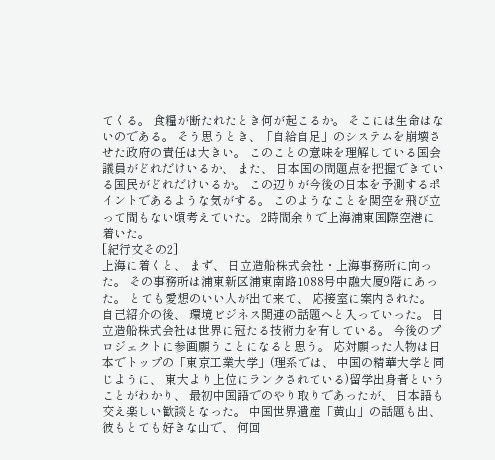てくる。 食糧が断たれたとき何が起こるか。 そこには生命はないのである。 そう思うとき、「自給自足」のシステムを崩壊させた政府の責任は大きい。 このことの意味を理解している国会議員がどれだけいるか、 また、 日本国の問題点を把握できている国民がどれだけいるか。 この辺りが今後の日本を予測するポイントであるような気がする。 このようなことを関空を飛び立って間もない頃考えていた。 2時間余りで上海浦東国際空港に着いた。
[紀行文その2]
上海に着くと、 まず、 日立造船株式会社・上海事務所に向った。 その事務所は浦東新区浦東南路1088号中融大厦9階にあった。 とても愛想のいい人が出て来て、 応接室に案内された。 自己紹介の後、 環境ビジネス関連の話題へと入っていった。 日立造船株式会社は世界に冠たる技術力を有している。 今後のプロジェクトに参画願うことになると思う。 応対願った人物は日本でトップの「東京工業大学」(理系では、 中国の精華大学と同じように、 東大より上位にランクされている)留学出身者ということがわかり、 最初中国語でのやり取りであったが、 日本語も交え楽しい歓談となった。 中国世界遺産「黄山」の話題も出、 彼もとても好きな山で、 何回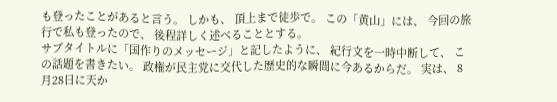も登ったことがあると言う。 しかも、 頂上まで徒歩で。 この「黄山」には、 今回の旅行で私も登ったので、 後程詳しく述べることとする。
サブタイトルに「国作りのメッセージ」と記したように、 紀行文を一時中断して、 この話題を書きたい。 政権が民主党に交代した歴史的な瞬間に今あるからだ。 実は、 8月28日に天か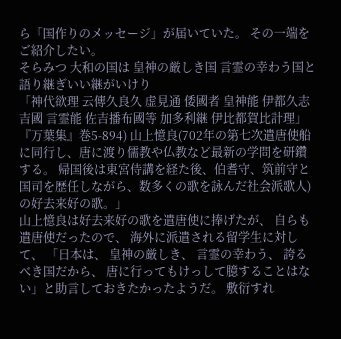ら「国作りのメッセージ」が届いていた。 その一端をご紹介したい。
そらみつ 大和の国は 皇神の厳しき国 言霊の幸わう国と語り継ぎいい継がいけり
「神代欲理 云傳久良久 虚見通 倭國者 皇神能 伊都久志吉國 言霊能 佐吉播布國等 加多利継 伊比都賀比計理」『万葉集』巻5-894) 山上憶良(702年の第七次遣唐使船に同行し、唐に渡り儒教や仏教など最新の学問を研鑽する。 帰国後は東宮侍講を経た後、伯耆守、筑前守と国司を歴任しながら、数多くの歌を詠んだ社会派歌人)の好去来好の歌。」
山上憶良は好去来好の歌を遣唐使に捧げたが、 自らも遣唐使だったので、 海外に派遣される留学生に対して、 「日本は、 皇神の厳しき、 言霊の幸わう、 誇るべき国だから、 唐に行ってもけっして臆することはない」と助言しておきたかったようだ。 敷衍すれ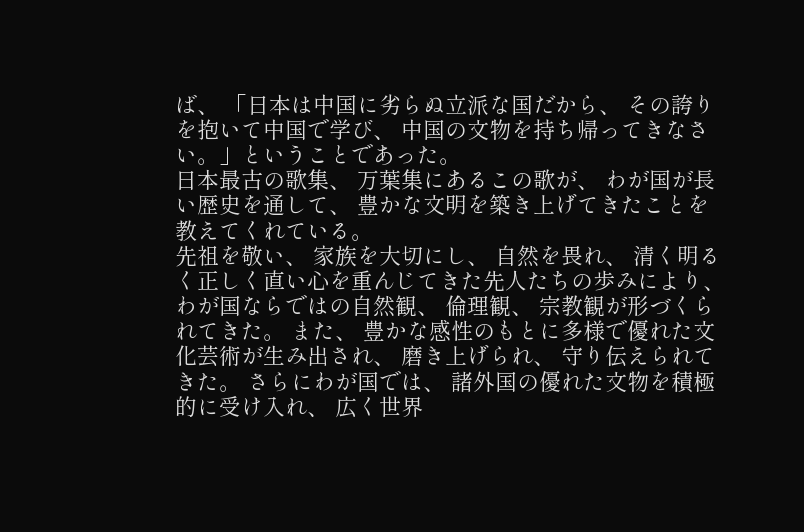ば、 「日本は中国に劣らぬ立派な国だから、 その誇りを抱いて中国で学び、 中国の文物を持ち帰ってきなさい。」ということであった。
日本最古の歌集、 万葉集にあるこの歌が、 わが国が長い歴史を通して、 豊かな文明を築き上げてきたことを教えてくれている。
先祖を敬い、 家族を大切にし、 自然を畏れ、 清く明るく正しく直い心を重んじてきた先人たちの歩みにより、 わが国ならではの自然観、 倫理観、 宗教観が形づくられてきた。 また、 豊かな感性のもとに多様で優れた文化芸術が生み出され、 磨き上げられ、 守り伝えられてきた。 さらにわが国では、 諸外国の優れた文物を積極的に受け入れ、 広く世界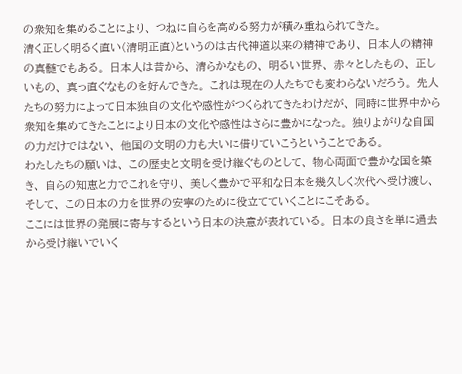の衆知を集めることにより、 つねに自らを高める努力が積み重ねられてきた。
清く正しく明るく直い(清明正直)というのは古代神道以来の精神であり、 日本人の精神の真髄でもある。 日本人は昔から、 清らかなもの、 明るい世界、 赤々としたもの、 正しいもの、 真っ直ぐなものを好んできた。 これは現在の人たちでも変わらないだろう。 先人たちの努力によって日本独自の文化や感性がつくられてきたわけだが、 同時に世界中から衆知を集めてきたことにより日本の文化や感性はさらに豊かになった。 独りよがりな自国の力だけではない、 他国の文明の力も大いに借りていこうということである。
わたしたちの願いは、 この歴史と文明を受け継ぐものとして、 物心両面で豊かな国を築き、 自らの知恵と力でこれを守り、 美しく豊かで平和な日本を幾久しく次代へ受け渡し、 そして、 この日本の力を世界の安寧のために役立てていくことにこそある。
ここには世界の発展に寄与するという日本の決意が表れている。 日本の良さを単に過去から受け継いでいく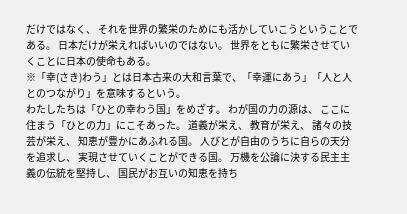だけではなく、 それを世界の繁栄のためにも活かしていこうということである。 日本だけが栄えればいいのではない。 世界をともに繁栄させていくことに日本の使命もある。
※「幸(さき)わう」とは日本古来の大和言葉で、「幸運にあう」「人と人とのつながり」を意味するという。
わたしたちは「ひとの幸わう国」をめざす。 わが国の力の源は、 ここに住まう「ひとの力」にこそあった。 道義が栄え、 教育が栄え、 諸々の技芸が栄え、 知恵が豊かにあふれる国。 人びとが自由のうちに自らの天分を追求し、 実現させていくことができる国。 万機を公論に決する民主主義の伝統を堅持し、 国民がお互いの知恵を持ち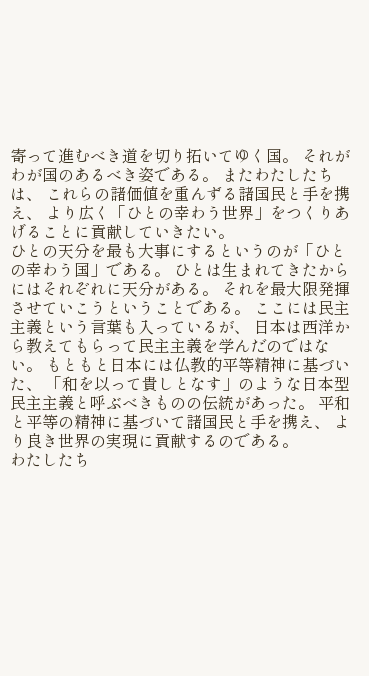寄って進むべき道を切り拓いてゆく国。 それがわが国のあるべき姿である。 またわたしたちは、 これらの諸価値を重んずる諸国民と手を携え、 より広く「ひとの幸わう世界」をつくりあげることに貢献していきたい。
ひとの天分を最も大事にするというのが「ひとの幸わう国」である。 ひとは生まれてきたからにはそれぞれに天分がある。 それを最大限発揮させていこうということである。 ここには民主主義という言葉も入っているが、 日本は西洋から教えてもらって民主主義を学んだのではない。 もともと日本には仏教的平等精神に基づいた、 「和を以って貴しとなす」のような日本型民主主義と呼ぶべきものの伝統があった。 平和と平等の精神に基づいて諸国民と手を携え、 より良き世界の実現に貢献するのである。
わたしたち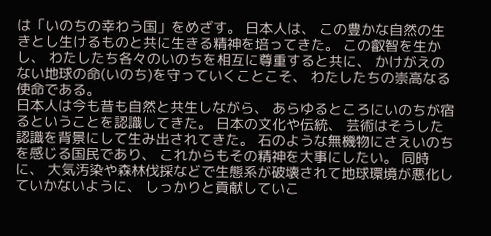は「いのちの幸わう国」をめざす。 日本人は、 この豊かな自然の生きとし生けるものと共に生きる精神を培ってきた。 この叡智を生かし、 わたしたち各々のいのちを相互に尊重すると共に、 かけがえのない地球の命(いのち)を守っていくことこそ、 わたしたちの崇高なる使命である。
日本人は今も昔も自然と共生しながら、 あらゆるところにいのちが宿るということを認識してきた。 日本の文化や伝統、 芸術はそうした認識を背景にして生み出されてきた。 石のような無機物にさえいのちを感じる国民であり、 これからもその精神を大事にしたい。 同時に、 大気汚染や森林伐採などで生態系が破壊されて地球環境が悪化していかないように、 しっかりと貢献していこ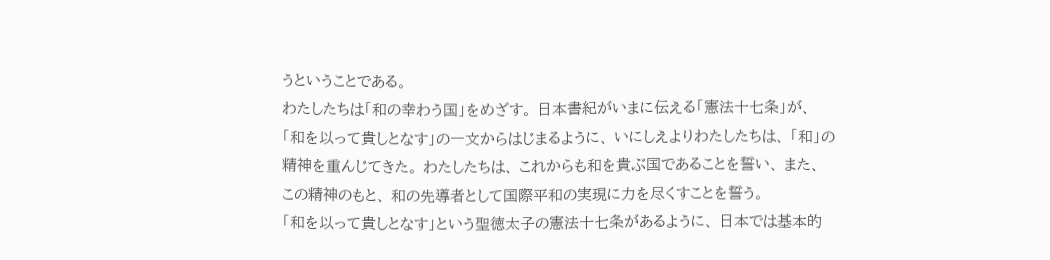うということである。
わたしたちは「和の幸わう国」をめざす。 日本書紀がいまに伝える「憲法十七条」が、 「和を以って貴しとなす」の一文からはじまるように、 いにしえよりわたしたちは、 「和」の精神を重んじてきた。 わたしたちは、 これからも和を貴ぶ国であることを誓い、 また、 この精神のもと、 和の先導者として国際平和の実現に力を尽くすことを誓う。
「和を以って貴しとなす」という聖徳太子の憲法十七条があるように、 日本では基本的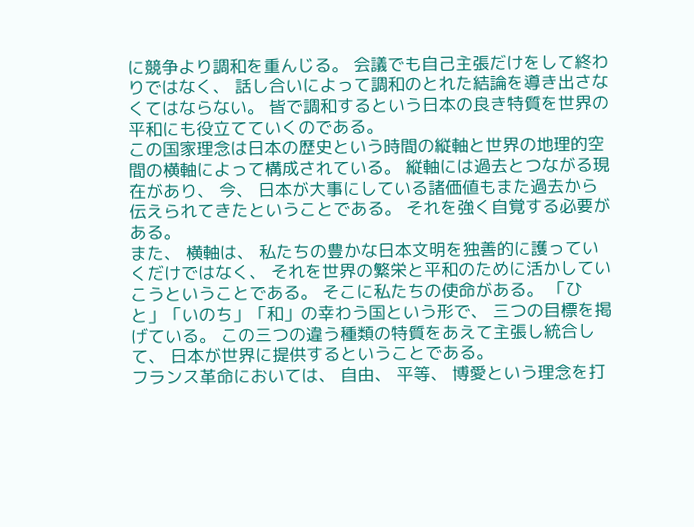に競争より調和を重んじる。 会議でも自己主張だけをして終わりではなく、 話し合いによって調和のとれた結論を導き出さなくてはならない。 皆で調和するという日本の良き特質を世界の平和にも役立てていくのである。
この国家理念は日本の歴史という時間の縦軸と世界の地理的空間の横軸によって構成されている。 縦軸には過去とつながる現在があり、 今、 日本が大事にしている諸価値もまた過去から伝えられてきたということである。 それを強く自覚する必要がある。
また、 横軸は、 私たちの豊かな日本文明を独善的に護っていくだけではなく、 それを世界の繁栄と平和のために活かしていこうということである。 そこに私たちの使命がある。 「ひと」「いのち」「和」の幸わう国という形で、 三つの目標を掲げている。 この三つの違う種類の特質をあえて主張し統合して、 日本が世界に提供するということである。
フランス革命においては、 自由、 平等、 博愛という理念を打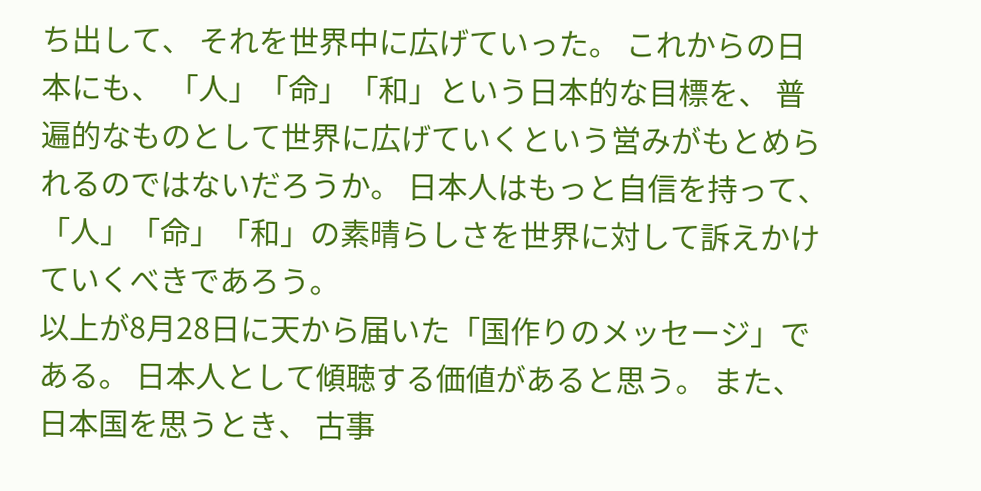ち出して、 それを世界中に広げていった。 これからの日本にも、 「人」「命」「和」という日本的な目標を、 普遍的なものとして世界に広げていくという営みがもとめられるのではないだろうか。 日本人はもっと自信を持って、 「人」「命」「和」の素晴らしさを世界に対して訴えかけていくべきであろう。
以上が8月28日に天から届いた「国作りのメッセージ」である。 日本人として傾聴する価値があると思う。 また、 日本国を思うとき、 古事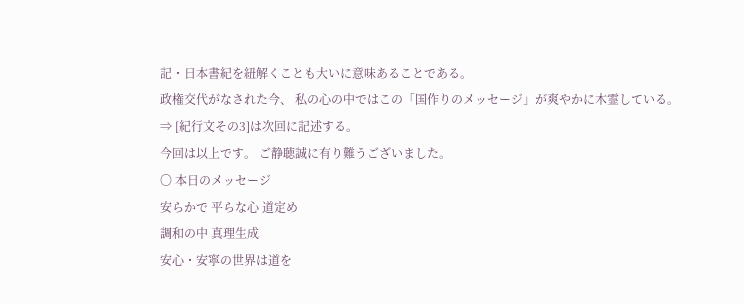記・日本書紀を紐解くことも大いに意味あることである。
政権交代がなされた今、 私の心の中ではこの「国作りのメッセージ」が爽やかに木霊している。
⇒ [紀行文その3]は次回に記述する。
今回は以上です。 ご静聴誠に有り難うございました。
〇 本日のメッセージ
安らかで 平らな心 道定め
調和の中 真理生成
安心・安寧の世界は道を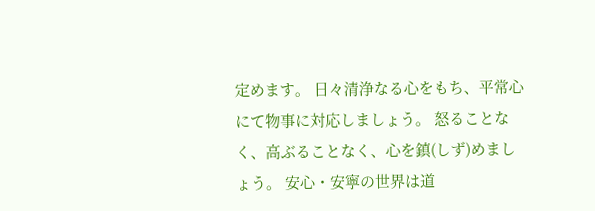定めます。 日々清浄なる心をもち、平常心にて物事に対応しましょう。 怒ることなく、高ぶることなく、心を鎮(しず)めましょう。 安心・安寧の世界は道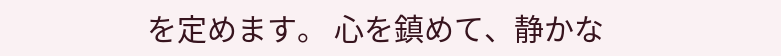を定めます。 心を鎮めて、静かな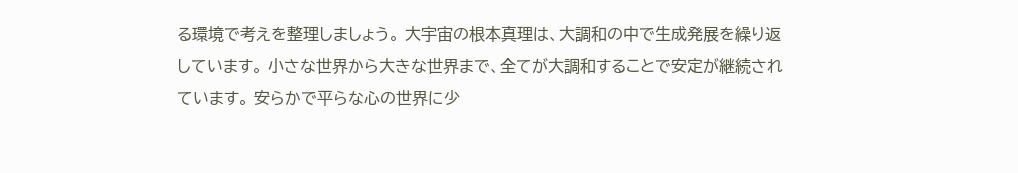る環境で考えを整理しましょう。 大宇宙の根本真理は、大調和の中で生成発展を繰り返しています。 小さな世界から大きな世界まで、全てが大調和することで安定が継続されています。 安らかで平らな心の世界に少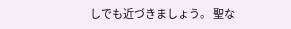しでも近づきましょう。 聖な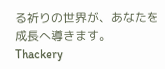る祈りの世界が、あなたを成長へ導きます。
Thackery